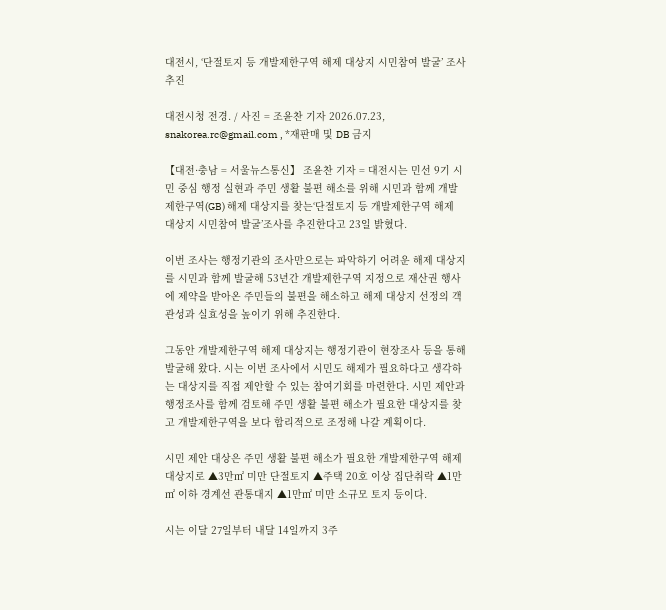대전시, ‘단절토지 등 개발제한구역 해제 대상지 시민참여 발굴’ 조사 추진

대전시청 전경. / 사진 = 조윤찬 기자 2026.07.23, snakorea.rc@gmail.com , *재판매 및 DB 금지

【대전·충남 = 서울뉴스통신】 조윤찬 기자 = 대전시는 민선 9기 시민 중심 행정 실현과 주민 생활 불편 해소를 위해 시민과 함께 개발제한구역(GB) 해제 대상지를 찾는‘단절토지 등 개발제한구역 해제 대상지 시민참여 발굴’조사를 추진한다고 23일 밝혔다.

이번 조사는 행정기관의 조사만으로는 파악하기 어려운 해제 대상지를 시민과 함께 발굴해 53년간 개발제한구역 지정으로 재산권 행사에 제약을 받아온 주민들의 불편을 해소하고 해제 대상지 선정의 객관성과 실효성을 높이기 위해 추진한다.

그동안 개발제한구역 해제 대상지는 행정기관이 현장조사 등을 통해 발굴해 왔다. 시는 이번 조사에서 시민도 해제가 필요하다고 생각하는 대상지를 직접 제안할 수 있는 참여기회를 마련한다. 시민 제안과 행정조사를 함께 검토해 주민 생활 불편 해소가 필요한 대상지를 찾고 개발제한구역을 보다 합리적으로 조정해 나갈 계획이다.

시민 제안 대상은 주민 생활 불편 해소가 필요한 개발제한구역 해제 대상지로 ▲3만㎡ 미만 단절토지 ▲주택 20호 이상 집단취락 ▲1만㎡ 이하 경계선 관통대지 ▲1만㎡ 미만 소규모 토지 등이다.

시는 이달 27일부터 내달 14일까지 3주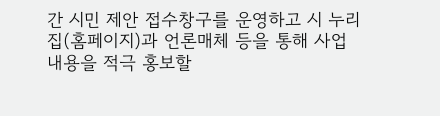간 시민 제안 접수창구를 운영하고 시 누리집(홈페이지)과 언론매체 등을 통해 사업 내용을 적극 홍보할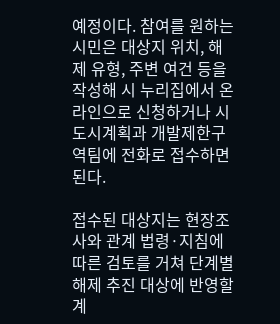예정이다. 참여를 원하는 시민은 대상지 위치, 해제 유형, 주변 여건 등을 작성해 시 누리집에서 온라인으로 신청하거나 시 도시계획과 개발제한구역팀에 전화로 접수하면 된다.

접수된 대상지는 현장조사와 관계 법령·지침에 따른 검토를 거쳐 단계별 해제 추진 대상에 반영할 계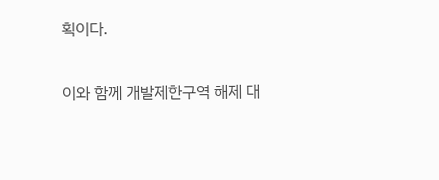획이다.

이와 함께 개발제한구역 해제 대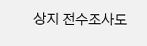상지 전수조사도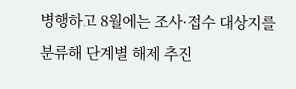병행하고 8월에는 조사·접수 대상지를 분류해 단계별 해제 추진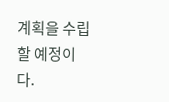계획을 수립할 예정이다.